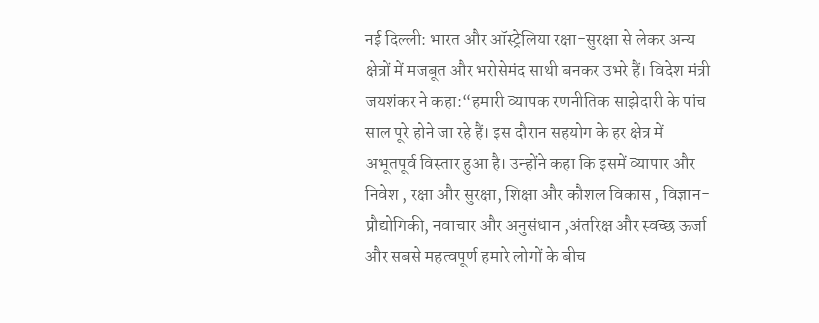नई दिल्ली: भारत और ऑस्ट्रेलिया रक्षा-सुरक्षा से लेकर अन्य क्षेत्रों में मजबूत और भरोसेमंद साथी बनकर उभरे हैं। विदेश मंत्री जयशंकर ने कहा:“हमारी व्यापक रणनीतिक साझेदारी के पांच साल पूरे होने जा रहे हैं। इस दौरान सहयोग के हर क्षेत्र में अभूतपूर्व विस्तार हुआ है। उन्होंने कहा कि इसमें व्यापार और निवेश , रक्षा और सुरक्षा, शिक्षा और कौशल विकास , विज्ञान-प्रौद्योगिकी, नवाचार और अनुसंधान ,अंतरिक्ष और स्वच्छ ऊर्जा और सबसे महत्वपूर्ण हमारे लोगों के बीच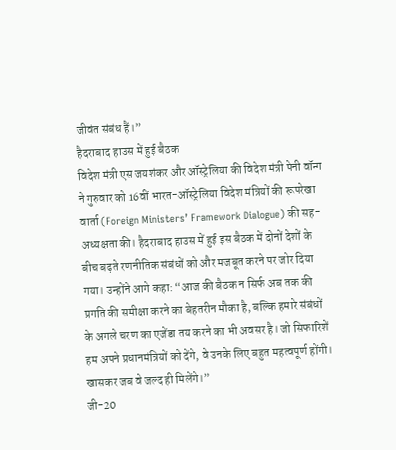जीवंत संबंध हैं।”
हैदराबाद हाउस में हुई बैठक
विदेश मंत्री एस जयशंकर और ऑस्ट्रेलिया की विदेश मंत्री पेनी वॉन्ग ने गुरुवार को 16वीं भारत-ऑस्ट्रेलिया विदेश मंत्रियों की रूपरेखा वार्ता (Foreign Ministers’ Framework Dialogue) की सह-अध्यक्षता की। हैदराबाद हाउस में हुई इस बैठक में दोनों देशों के बीच बढ़ते रणनीतिक संबंधों को और मजबूत करने पर जोर दिया गया। उन्होंने आगे कहा: “आज की बैठक न सिर्फ अब तक की प्रगति की समीक्षा करने का बेहतरीन मौका है, बल्कि हमारे संबंधों के अगले चरण का एजेंडा तय करने का भी अवसर है। जो सिफारिशें हम अपने प्रधानमंत्रियों को देंगे, वे उनके लिए बहुत महत्वपूर्ण होंगी। खासकर जब वे जल्द ही मिलेंगे।”
जी-20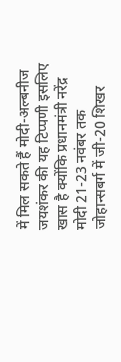में मिल सकते हैं मोदी-अल्बनीज
जयशंकर की यह टिप्पणी इसलिए खास है क्योंकि प्रधानमंत्री नरेंद्र मोदी 21-23 नवंबर तक जोहान्सबर्ग में जी-20 शिखर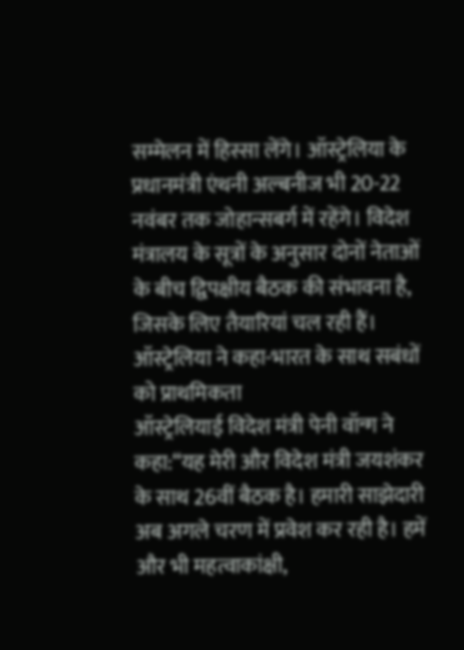सम्मेलन में हिस्सा लेंगे। ऑस्ट्रेलिया के प्रधानमंत्री एंथनी अल्बनीज भी 20-22 नवंबर तक जोहान्सबर्ग में रहेंगे। विदेश मंत्रालय के सूत्रों के अनुसार दोनों नेताओं के बीच द्विपक्षीय बैठक की संभावना है, जिसके लिए तैयारियां चल रही हैं।
ऑस्ट्रेलिया ने कहा-भारत के साथ सबंधों को प्राथमिकता
ऑस्ट्रेलियाई विदेश मंत्री पेनी वॉन्ग ने कहा:“यह मेरी और विदेश मंत्री जयशंकर के साथ 26वीं बैठक है। हमारी साझेदारी अब अगले चरण में प्रवेश कर रही है। हमें और भी महत्वाकांक्षी,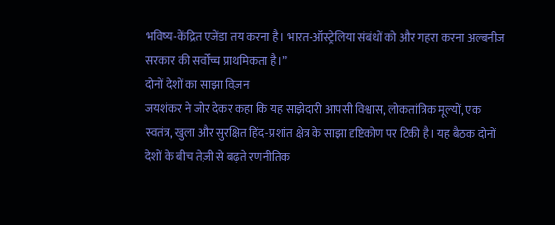भविष्य-केंद्रित एजेंडा तय करना है। भारत-ऑस्ट्रेलिया संबंधों को और गहरा करना अल्बनीज सरकार की सर्वोच्च प्राथमिकता है।”
दोनों देशों का साझा विज़न
जयशंकर ने जोर देकर कहा कि यह साझेदारी आपसी विश्वास, लोकतांत्रिक मूल्यों, एक स्वतंत्र, खुला और सुरक्षित हिंद-प्रशांत क्षेत्र के साझा दृष्टिकोण पर टिकी है। यह बैठक दोनों देशों के बीच तेज़ी से बढ़ते रणनीतिक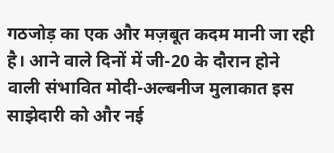गठजोड़ का एक और मज़बूत कदम मानी जा रही है। आने वाले दिनों में जी-20 के दौरान होने वाली संभावित मोदी-अल्बनीज मुलाकात इस साझेदारी को और नई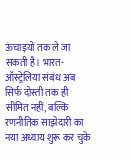ऊंचाइयों तक ले जा सकती है। भारत-ऑस्ट्रेलिया संबंध अब सिर्फ दोस्ती तक ही सीमित नहीं, बल्कि रणनीतिक साझेदारी का नया अध्याय शुरू कर चुके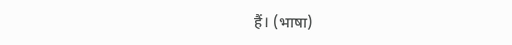हैं। (भाषा)